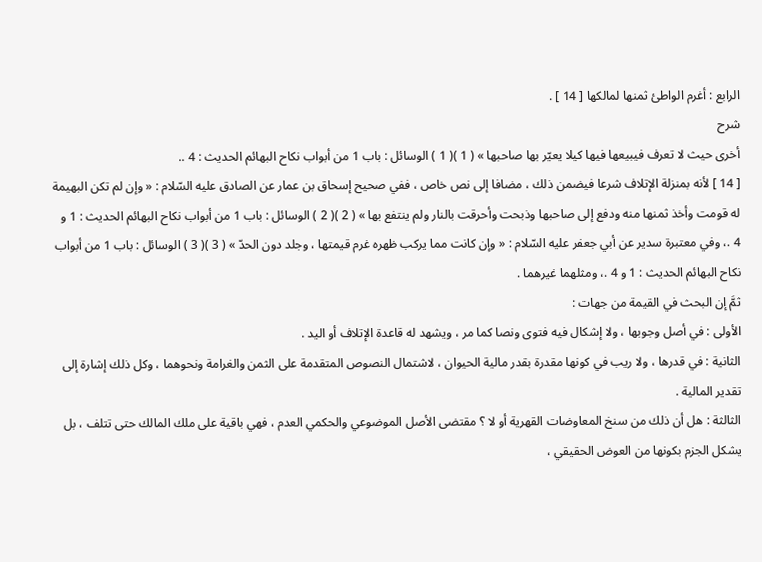الرابع : أغرم الواطئ ثمنها لمالكها [ 14 ] .
شرح
أخرى حيث لا تعرف فيبيعها فيها كيلا يعيّر بها صاحبها » ( 1 )( 1 ) الوسائل : باب 1 من أبواب نكاح البهائم الحديث : 4 ..
[ 14 ] لأنه بمنزلة الإتلاف شرعا فيضمن ذلك ، مضافا إلى نص خاص ، ففي صحيح إسحاق بن عمار عن الصادق عليه السّلام : « وإن لم تكن البهيمة له قومت وأخذ ثمنها منه ودفع إلى صاحبها وذبحت وأحرقت بالنار ولم ينتفع بها » ( 2 )( 2 ) الوسائل : باب 1 من أبواب نكاح البهائم الحديث : 1 و 4 .، وفي معتبرة سدير عن أبي جعفر عليه السّلام : « وإن كانت مما يركب ظهره غرم قيمتها ، وجلد دون الحدّ » ( 3 )( 3 ) الوسائل : باب 1 من أبواب نكاح البهائم الحديث : 1 و 4 .، ومثلهما غيرهما .
ثمَّ إن البحث في القيمة من جهات :
الأولى : في أصل وجوبها ، ولا إشكال فيه فتوى ونصا كما مر ، ويشهد له قاعدة الإتلاف أو اليد .
الثانية : في قدرها ، ولا ريب في كونها مقدرة بقدر مالية الحيوان ، لاشتمال النصوص المتقدمة على الثمن والغرامة ونحوهما ، وكل ذلك إشارة إلى تقدير المالية .
الثالثة : هل أن ذلك من سنخ المعاوضات القهرية أو لا ؟ مقتضى الأصل الموضوعي والحكمي العدم ، فهي باقية على ملك المالك حتى تتلف ، بل يشكل الجزم بكونها من العوض الحقيقي ،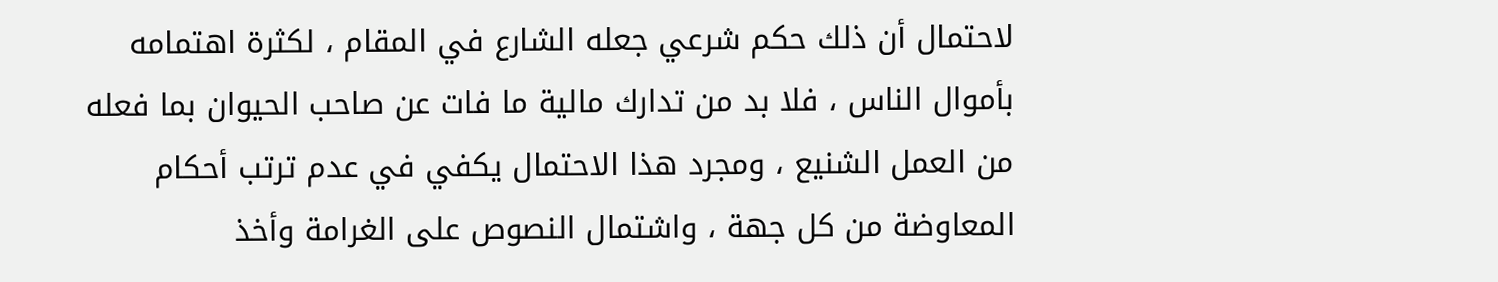لاحتمال أن ذلك حكم شرعي جعله الشارع في المقام ، لكثرة اهتمامه بأموال الناس ، فلا بد من تدارك مالية ما فات عن صاحب الحيوان بما فعله من العمل الشنيع ، ومجرد هذا الاحتمال يكفي في عدم ترتب أحكام المعاوضة من كل جهة ، واشتمال النصوص على الغرامة وأخذ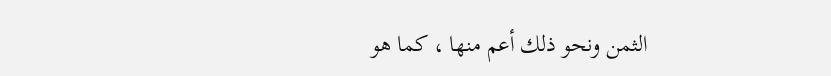الثمن ونحو ذلك أعم منها ، كما هو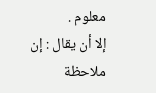معلوم .
إلا أن يقال : إن ملاحظة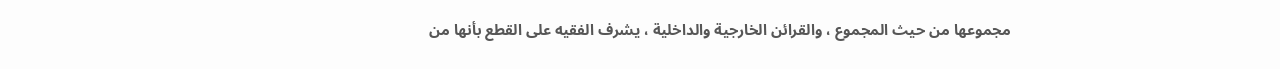مجموعها من حيث المجموع ، والقرائن الخارجية والداخلية ، يشرف الفقيه على القطع بأنها من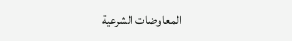المعاوضات الشرعية